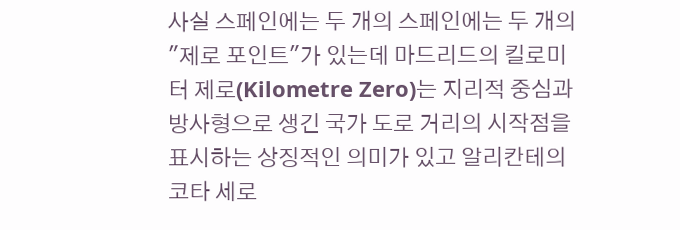사실 스페인에는 두 개의 스페인에는 두 개의 "제로 포인트"가 있는데 마드리드의 킬로미터 제로(Kilometre Zero)는 지리적 중심과 방사형으로 생긴 국가 도로 거리의 시작점을 표시하는 상징적인 의미가 있고 알리칸테의 코타 세로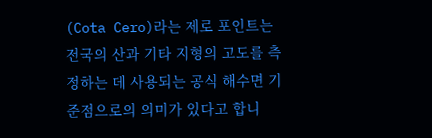(Cota Cero)라는 제로 포인트는 전국의 산과 기타 지형의 고도를 측정하는 데 사용되는 공식 해수면 기준점으로의 의미가 있다고 합니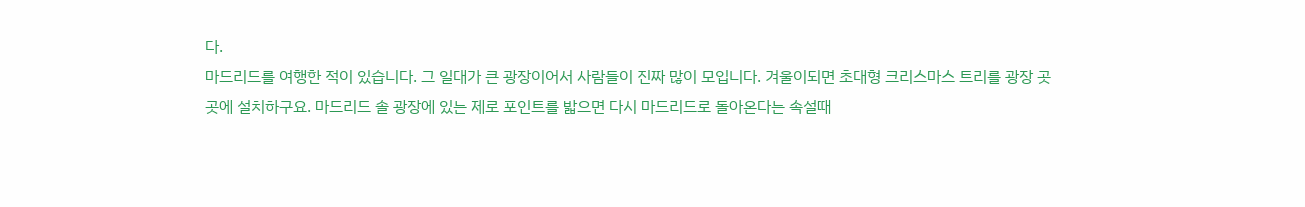다.
마드리드를 여행한 적이 있습니다. 그 일대가 큰 광장이어서 사람들이 진짜 많이 모입니다. 겨울이되면 초대형 크리스마스 트리를 광장 곳곳에 설치하구요. 마드리드 솔 광장에 있는 제로 포인트를 밟으면 다시 마드리드로 돌아온다는 속설때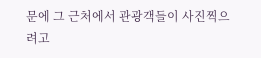문에 그 근처에서 관광객들이 사진찍으려고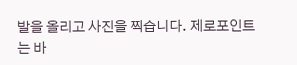발을 올리고 사진을 찍습니다. 제로포인트는 바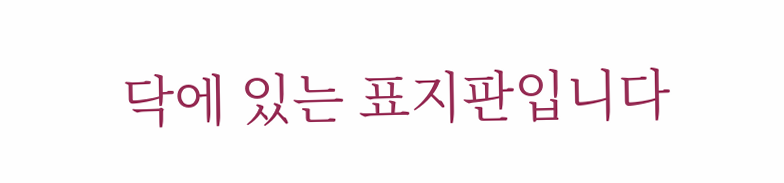닥에 있는 표지판입니다